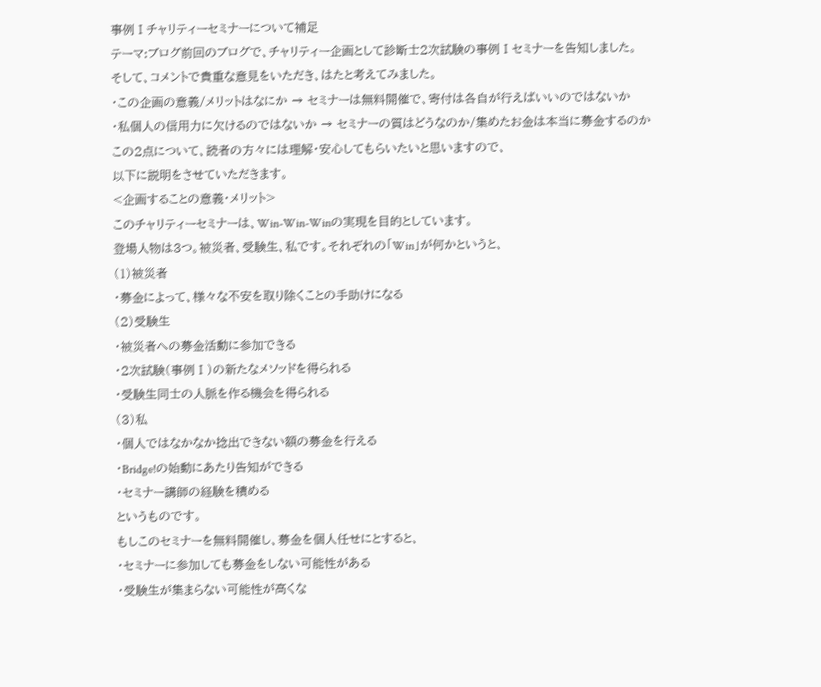事例Ⅰチャリティーセミナーについて補足
テーマ:ブログ前回のブログで、チャリティー企画として診断士2次試験の事例Ⅰセミナーを告知しました。
そして、コメントで貴重な意見をいただき、はたと考えてみました。
・この企画の意義/メリットはなにか → セミナーは無料開催で、寄付は各自が行えばいいのではないか
・私個人の信用力に欠けるのではないか → セミナーの質はどうなのか/集めたお金は本当に募金するのか
この2点について、読者の方々には理解・安心してもらいたいと思いますので、
以下に説明をさせていただきます。
<企画することの意義・メリット>
このチャリティーセミナーは、Win-Win-Winの実現を目的としています。
登場人物は3つ。被災者、受験生、私です。それぞれの「Win」が何かというと、
(1)被災者
・募金によって、様々な不安を取り除くことの手助けになる
(2)受験生
・被災者への募金活動に参加できる
・2次試験(事例Ⅰ)の新たなメソッドを得られる
・受験生同士の人脈を作る機会を得られる
(3)私
・個人ではなかなか捻出できない額の募金を行える
・Bridge!の始動にあたり告知ができる
・セミナー講師の経験を積める
というものです。
もしこのセミナーを無料開催し、募金を個人任せにとすると、
・セミナーに参加しても募金をしない可能性がある
・受験生が集まらない可能性が高くな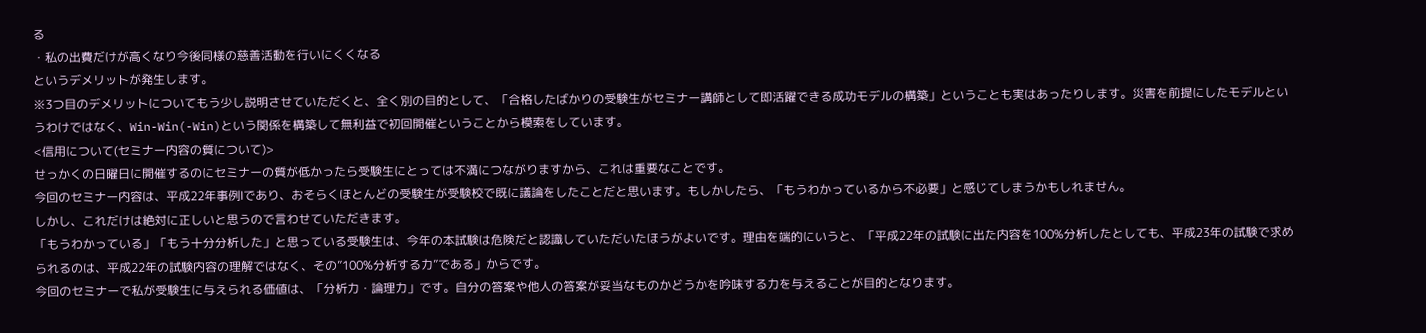る
・私の出費だけが高くなり今後同様の慈善活動を行いにくくなる
というデメリットが発生します。
※3つ目のデメリットについてもう少し説明させていただくと、全く別の目的として、「合格したばかりの受験生がセミナー講師として即活躍できる成功モデルの構築」ということも実はあったりします。災害を前提にしたモデルというわけではなく、Win-Win(-Win)という関係を構築して無利益で初回開催ということから模索をしています。
<信用について(セミナー内容の質について)>
せっかくの日曜日に開催するのにセミナーの質が低かったら受験生にとっては不満につながりますから、これは重要なことです。
今回のセミナー内容は、平成22年事例Ⅰであり、おそらくほとんどの受験生が受験校で既に議論をしたことだと思います。もしかしたら、「もうわかっているから不必要」と感じてしまうかもしれません。
しかし、これだけは絶対に正しいと思うので言わせていただきます。
「もうわかっている」「もう十分分析した」と思っている受験生は、今年の本試験は危険だと認識していただいたほうがよいです。理由を端的にいうと、「平成22年の試験に出た内容を100%分析したとしても、平成23年の試験で求められるのは、平成22年の試験内容の理解ではなく、その”100%分析する力”である」からです。
今回のセミナーで私が受験生に与えられる価値は、「分析力・論理力」です。自分の答案や他人の答案が妥当なものかどうかを吟味する力を与えることが目的となります。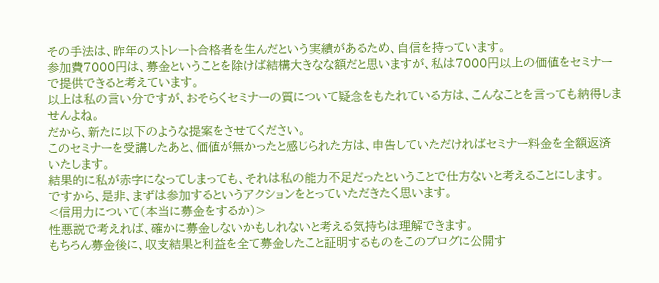その手法は、昨年のストレート合格者を生んだという実績があるため、自信を持っています。
参加費7000円は、募金ということを除けば結構大きなな額だと思いますが、私は7000円以上の価値をセミナーで提供できると考えています。
以上は私の言い分ですが、おそらくセミナーの質について疑念をもたれている方は、こんなことを言っても納得しませんよね。
だから、新たに以下のような提案をさせてください。
このセミナーを受講したあと、価値が無かったと感じられた方は、申告していただければセミナー料金を全額返済いたします。
結果的に私が赤字になってしまっても、それは私の能力不足だったということで仕方ないと考えることにします。
ですから、是非、まずは参加するというアクションをとっていただきたく思います。
<信用力について(本当に募金をするか)>
性悪説で考えれば、確かに募金しないかもしれないと考える気持ちは理解できます。
もちろん募金後に、収支結果と利益を全て募金したこと証明するものをこのブログに公開す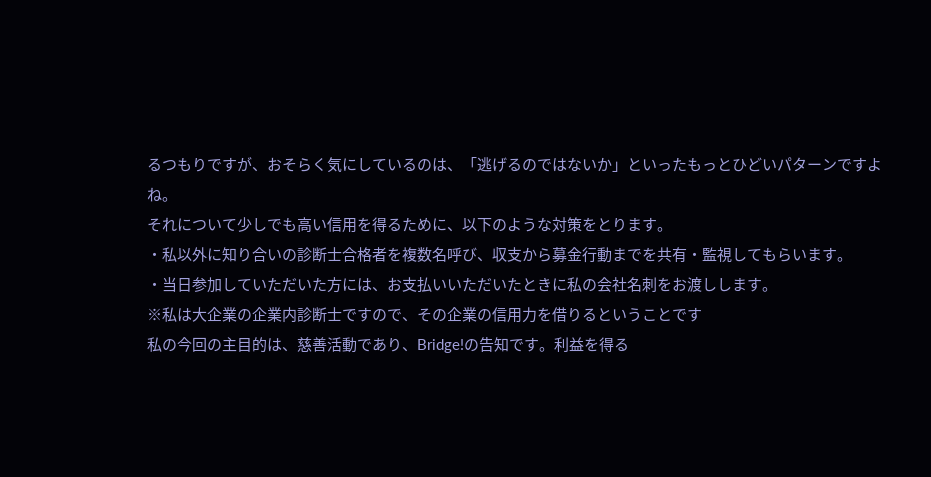るつもりですが、おそらく気にしているのは、「逃げるのではないか」といったもっとひどいパターンですよね。
それについて少しでも高い信用を得るために、以下のような対策をとります。
・私以外に知り合いの診断士合格者を複数名呼び、収支から募金行動までを共有・監視してもらいます。
・当日参加していただいた方には、お支払いいただいたときに私の会社名刺をお渡しします。
※私は大企業の企業内診断士ですので、その企業の信用力を借りるということです
私の今回の主目的は、慈善活動であり、Bridge!の告知です。利益を得る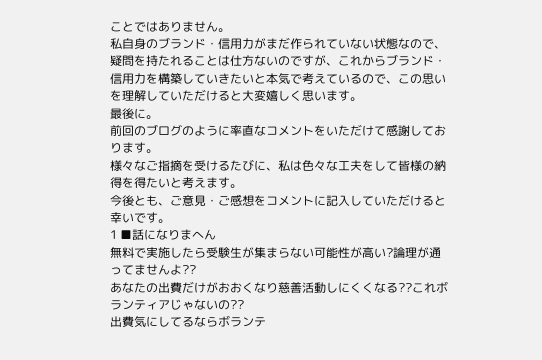ことではありません。
私自身のブランド・信用力がまだ作られていない状態なので、疑問を持たれることは仕方ないのですが、これからブランド・信用力を構築していきたいと本気で考えているので、この思いを理解していただけると大変嬉しく思います。
最後に。
前回のブログのように率直なコメントをいただけて感謝しております。
様々なご指摘を受けるたびに、私は色々な工夫をして皆様の納得を得たいと考えます。
今後とも、ご意見・ご感想をコメントに記入していただけると幸いです。
1 ■話になりまへん
無料で実施したら受験生が集まらない可能性が高い?論理が通ってませんよ??
あなたの出費だけがおおくなり慈善活動しにくくなる??これボランティアじゃないの??
出費気にしてるならボランテ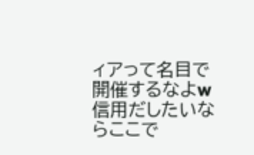ィアって名目で
開催するなよw
信用だしたいならここで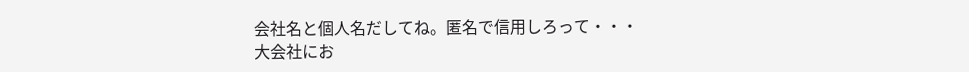会社名と個人名だしてね。匿名で信用しろって・・・
大会社にお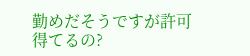勤めだそうですが許可得てるの?